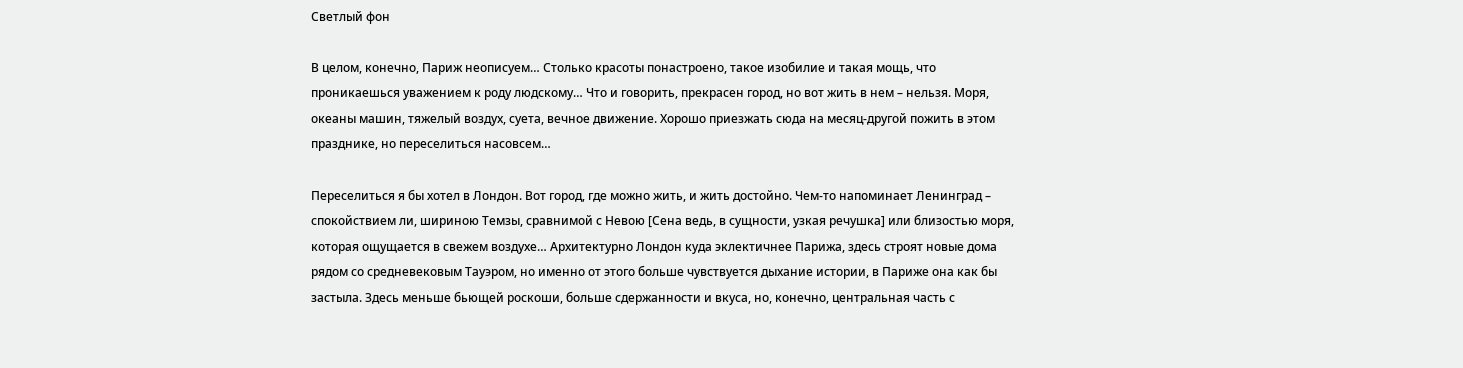Светлый фон

В целом, конечно, Париж неописуем… Столько красоты понастроено, такое изобилие и такая мощь, что проникаешься уважением к роду людскому… Что и говорить, прекрасен город, но вот жить в нем – нельзя. Моря, океаны машин, тяжелый воздух, суета, вечное движение. Хорошо приезжать сюда на месяц-другой пожить в этом празднике, но переселиться насовсем…

Переселиться я бы хотел в Лондон. Вот город, где можно жить, и жить достойно. Чем-то напоминает Ленинград – спокойствием ли, шириною Темзы, сравнимой с Невою [Сена ведь, в сущности, узкая речушка] или близостью моря, которая ощущается в свежем воздухе… Архитектурно Лондон куда эклектичнее Парижа, здесь строят новые дома рядом со средневековым Тауэром, но именно от этого больше чувствуется дыхание истории, в Париже она как бы застыла. Здесь меньше бьющей роскоши, больше сдержанности и вкуса, но, конечно, центральная часть с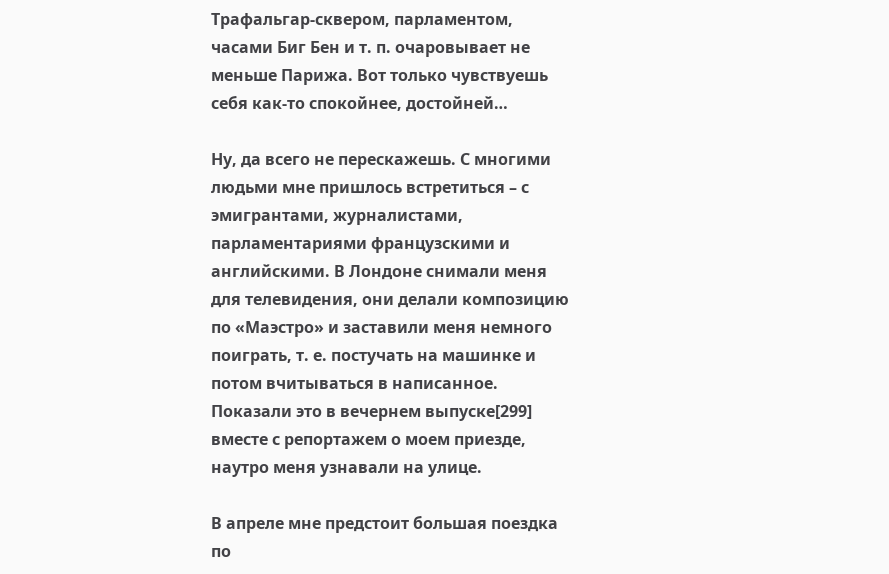Трафальгар-сквером, парламентом, часами Биг Бен и т. п. очаровывает не меньше Парижа. Вот только чувствуешь себя как-то спокойнее, достойней…

Ну, да всего не перескажешь. С многими людьми мне пришлось встретиться – с эмигрантами, журналистами, парламентариями французскими и английскими. В Лондоне снимали меня для телевидения, они делали композицию по «Маэстро» и заставили меня немного поиграть, т. е. постучать на машинке и потом вчитываться в написанное. Показали это в вечернем выпуске[299] вместе с репортажем о моем приезде, наутро меня узнавали на улице.

В апреле мне предстоит большая поездка по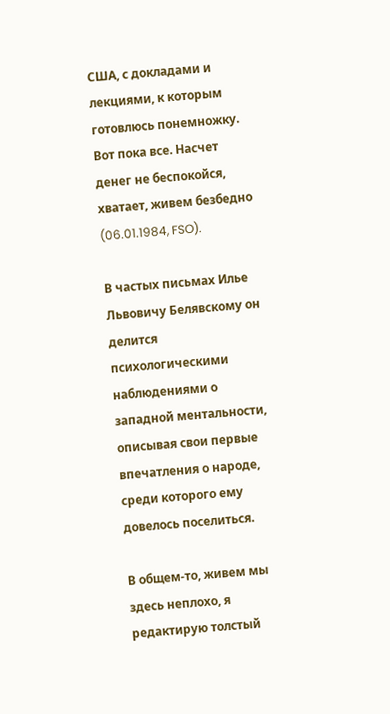США, с докладами и лекциями, к которым готовлюсь понемножку. Вот пока все. Насчет денег не беспокойся, хватает, живем безбедно (06.01.1984, FSO).

В частых письмах Илье Львовичу Белявскому он делится психологическими наблюдениями о западной ментальности, описывая свои первые впечатления о народе, среди которого ему довелось поселиться.

В общем-то, живем мы здесь неплохо, я редактирую толстый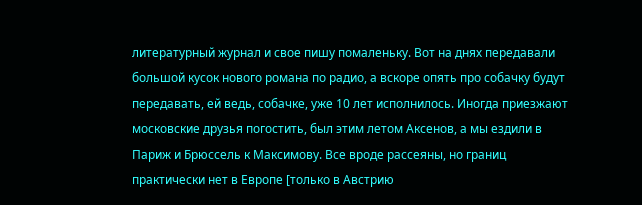литературный журнал и свое пишу помаленьку. Вот на днях передавали большой кусок нового романа по радио, а вскоре опять про собачку будут передавать, ей ведь, собачке, уже 10 лет исполнилось. Иногда приезжают московские друзья погостить, был этим летом Аксенов, а мы ездили в Париж и Брюссель к Максимову. Все вроде рассеяны, но границ практически нет в Европе [только в Австрию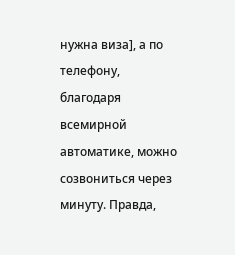нужна виза], а по телефону, благодаря всемирной автоматике, можно созвониться через минуту. Правда,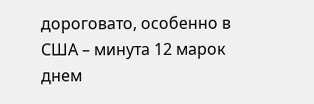дороговато, особенно в США – минута 12 марок днем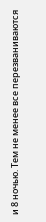и 8 ночью. Тем не менее все перезваниваются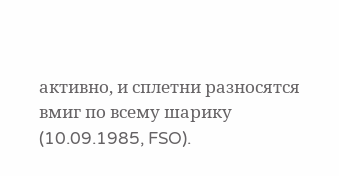активно, и сплетни разносятся вмиг по всему шарику (10.09.1985, FSO).